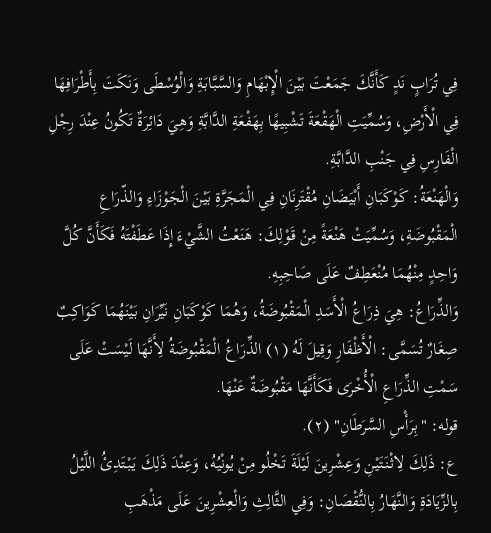فِي تُرَابٍ نَدٍ كَأَنَّكَ جَمَعْتَ بَيْنَ الْإِبْهَامِ وَالسَّبَّابَةِ وَالْوُسْطَى وَنَكَتَ بِأَطْرَافِهَا فِي الْأَرْضِ، وَسُمِّيَتِ الْهَقْعَةَ تَشْبِيهًا بِهَفْعَةِ الدَّابَّةِ وَهِيَ دَائِرَةٌ تَكُونُ عِنْدَ رِجْلِ الْفَارِسِ فِي جَنْبِ الدَّابَّةِ.
وَالْهَنْعَةُ: كَوْكَبَانِ أَبْيَضَانِ مُقْتَرِنَانِ فِي الْمَجَرَّةِ بَيْنَ الْجَوْزَاءِ وَالذّرَاعِ الْمَقْبُوضَةِ، وَسُمِّيَتْ هَنْعَةً مِنْ قَوْلِكَ: هَنَعْتُ الشَّيْءَ إِذَا عَطَفْتَهُ فَكَأَنَّ كُلَّ وَاحِدٍ مِنْهُمَا مُنْعَطِفٌ عَلَى صَاحِبِهِ.
وَالذِّرَاعُ: هِيَ ذِرَاعُ الْأَسَدِ الْمَقْبُوضَةُ، وَهُمَا كَوْكَبَانِ نَيِّرَانِ بَيْنَهُمَا كَوَاكِبٌ صِغَارٌ تُسَمَّى: الْأَظْفَارِ وَقِيلَ لَهُ (١) الذِّرَاعُ الْمَقْبُوضَةُ لِأَنَّهَا لَيْسَتْ عَلَى سَمْتِ الذِّرَاعِ الْأُخْرَى فَكَأَنَّهَا مَقْبُوضَةٌ عَنْهَا.
قوله: "بِرَأْسِ السَّرَطَانِ" (٢).
ع: ذَلِكَ لِاثْنَتَيْنِ وَعِشْرِينَ لَيْلَةَ تَخْلُو مِنْ يُونْيُهُ، وَعِنْدَ ذَلِكَ يَبْتَدِئُ اللَّيْلُ بِالزِّيَادَةِ وَالنَّهَارُ بِالنُّقْصَانِ: وَفِي الثَّالِثِ وَالْعِشْرِينَ عَلَى مَذْهَبِ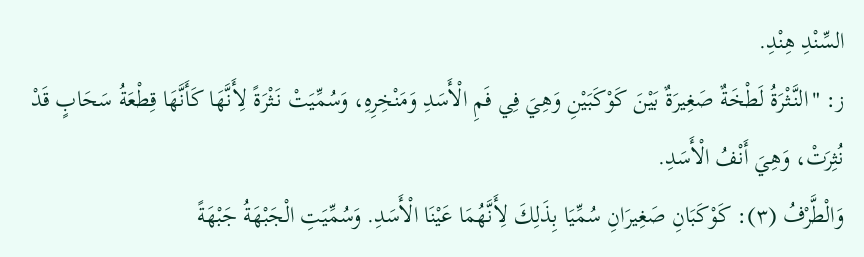السِّنْدِ هِنْدِ.
ز: "النَّثْرَةُ لَطْخَةٌ صَغِيرَةٌ بَيْنَ كَوْكَبَيْنِ وَهِيَ فِي فَمِ الْأَسَدِ وَمَنْخِرِهِ، وَسُمِّيَتْ نَثْرَةً لِأَنَّهَا كَأَنَّهَا قِطْعَةُ سَحَابٍ قَدْ نُثِرَتْ، وَهِيَ أَنْفُ الْأَسَدِ.
وَالْطَّرْفُ (٣): كَوْكَبَانِ صَغِيرَانِ سُمِّيَا بِذَلِكَ لِأَنَّهُمَا عَيْنَا الْأَسَدِ. وَسُمِّيَتِ الْجَبْهَةُ جَبْهَةً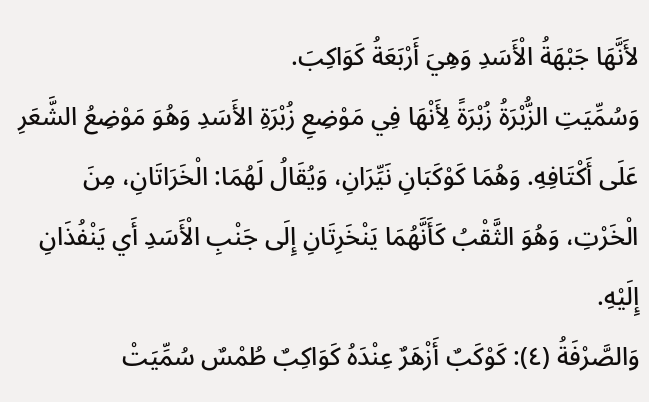لأَنَّهَا جَبْهَةُ الْأَسَدِ وَهِيَ أَرْبَعَةُ كَوَاكِبَ.
وَسُمِّيَتِ الزُّبْرَةُ زُبْرَةً لِأَنْهَا فِي مَوْضِعِ زُبْرَةِ الأَسَدِ وَهُوَ مَوْضِعُ الشَّعَرِ عَلَى أَكْتَافِهِ. وَهُمَا كَوْكَبَانِ نَيِّرَانِ، وَيُقَالُ لَهُمَا: الْخَرَاتَانِ، مِنَ الْخَرْتِ، وَهُوَ الثَّقْبُ كَأَنَّهُمَا يَنْخَرِتَانِ إِلَى جَنْبِ الْأَسَدِ أَي يَنْفُذَانِ إِلَيْهِ.
وَالصَّرْفَةُ (٤): كَوْكَبٌ أَزْهَرٌ عِنْدَهُ كَوَاكِبٌ طُمْسٌ سُمِّيَتْ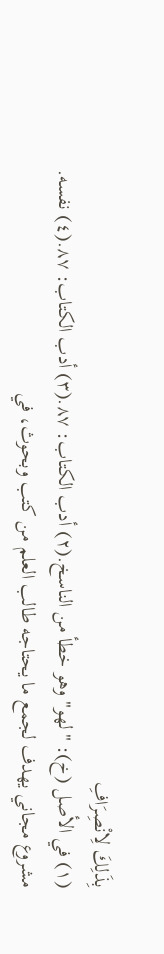بِذَلِكَ لِانْصِرَافِ
(١) في الأصل (خ): "لهو" وهو خطأ من الناسخ.(٢) أدب الكتاب: ٨٧.(٣) أدب الكتاب: ٨٧.(٤) نفسه.
مشروع مجاني يهدف لجمع ما يحتاجه طالب العلم من كتب وبحوث، في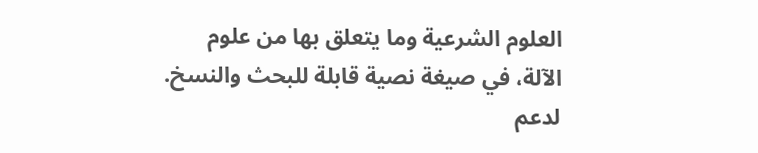العلوم الشرعية وما يتعلق بها من علوم الآلة، في صيغة نصية قابلة للبحث والنسخ.
لدعم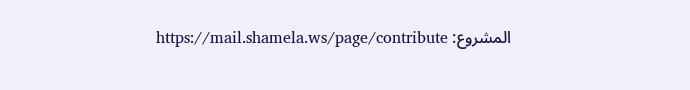المشروع: https://mail.shamela.ws/page/contribute